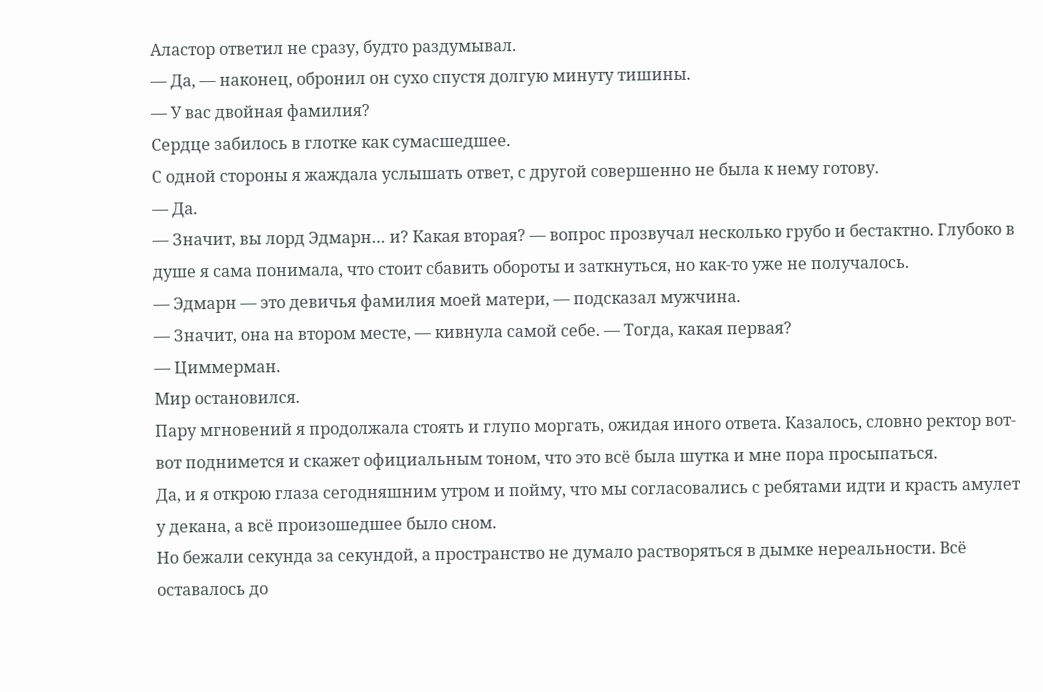Аластор ответил не сразу, будто раздумывал.
— Да, — наконец, обронил он сухо спустя долгую минуту тишины.
— У вас двойная фамилия?
Сердце забилось в глотке как сумасшедшее.
С одной стороны я жаждала услышать ответ, с другой совершенно не была к нему готову.
— Да.
— Значит, вы лорд Эдмарн… и? Какая вторая? — вопрос прозвучал несколько грубо и бестактно. Глубоко в душе я сама понимала, что стоит сбавить обороты и заткнуться, но как-то уже не получалось.
— Эдмарн — это девичья фамилия моей матери, — подсказал мужчина.
— Значит, она на втором месте, — кивнула самой себе. — Тогда, какая первая?
— Циммерман.
Мир остановился.
Пару мгновений я продолжала стоять и глупо моргать, ожидая иного ответа. Казалось, словно ректор вот-вот поднимется и скажет официальным тоном, что это всё была шутка и мне пора просыпаться.
Да, и я открою глаза сегодняшним утром и пойму, что мы согласовались с ребятами идти и красть амулет у декана, а всё произошедшее было сном.
Но бежали секунда за секундой, а пространство не думало растворяться в дымке нереальности. Всё оставалось до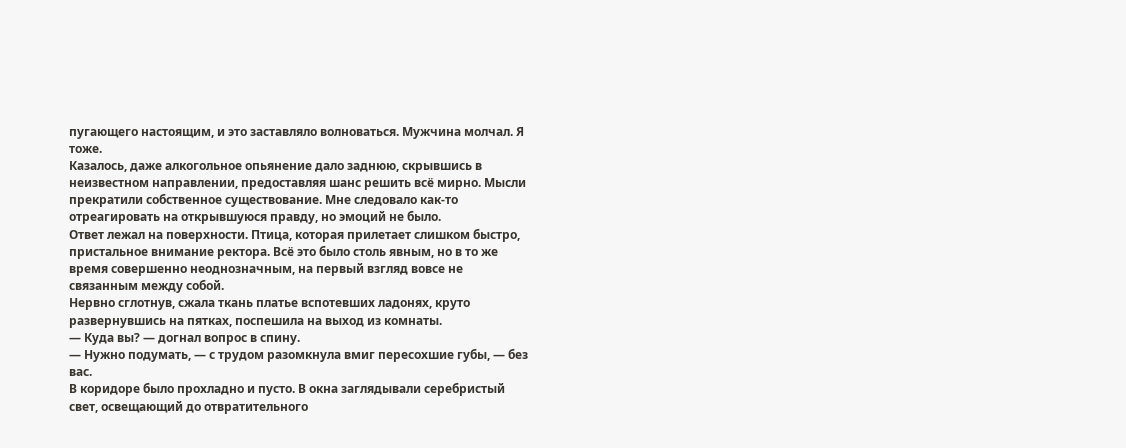пугающего настоящим, и это заставляло волноваться. Мужчина молчал. Я тоже.
Казалось, даже алкогольное опьянение дало заднюю, скрывшись в неизвестном направлении, предоставляя шанс решить всё мирно. Мысли прекратили собственное существование. Мне следовало как-то отреагировать на открывшуюся правду, но эмоций не было.
Ответ лежал на поверхности. Птица, которая прилетает слишком быстро, пристальное внимание ректора. Всё это было столь явным, но в то же время совершенно неоднозначным, на первый взгляд вовсе не связанным между собой.
Нервно сглотнув, сжала ткань платье вспотевших ладонях, круто развернувшись на пятках, поспешила на выход из комнаты.
— Куда вы? — догнал вопрос в спину.
— Нужно подумать, — с трудом разомкнула вмиг пересохшие губы, — без вас.
В коридоре было прохладно и пусто. В окна заглядывали серебристый свет, освещающий до отвратительного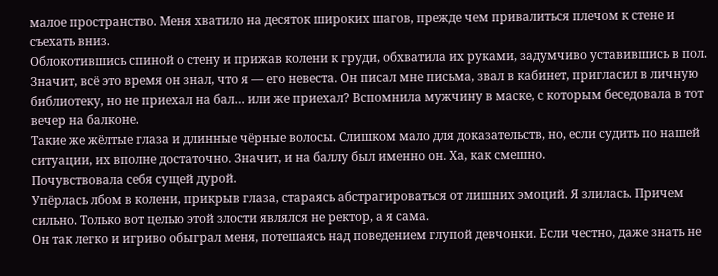малое пространство. Меня хватило на десяток широких шагов, прежде чем привалиться плечом к стене и съехать вниз.
Облокотившись спиной о стену и прижав колени к груди, обхватила их руками, задумчиво уставившись в пол.
Значит, всё это время он знал, что я — его невеста. Он писал мне письма, звал в кабинет, пригласил в личную библиотеку, но не приехал на бал… или же приехал? Вспомнила мужчину в маске, с которым беседовала в тот вечер на балконе.
Такие же жёлтые глаза и длинные чёрные волосы. Слишком мало для доказательств, но, если судить по нашей ситуации, их вполне достаточно. Значит, и на баллу был именно он. Ха, как смешно.
Почувствовала себя сущей дурой.
Упёрлась лбом в колени, прикрыв глаза, стараясь абстрагироваться от лишних эмоций. Я злилась. Причем сильно. Только вот целью этой злости являлся не ректор, а я сама.
Он так легко и игриво обыграл меня, потешаясь над поведением глупой девчонки. Если честно, даже знать не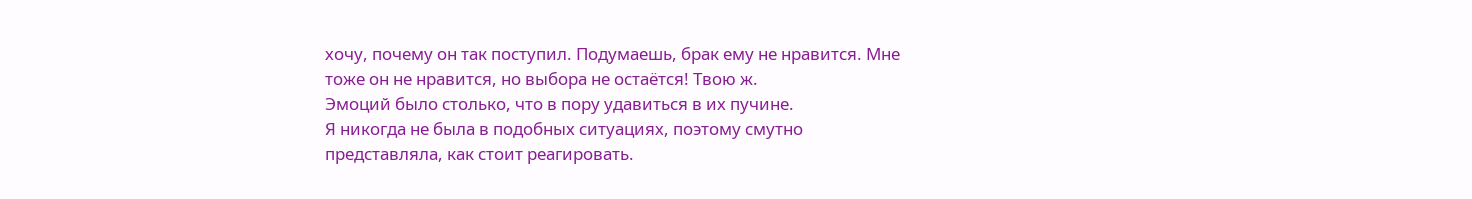хочу, почему он так поступил. Подумаешь, брак ему не нравится. Мне тоже он не нравится, но выбора не остаётся! Твою ж.
Эмоций было столько, что в пору удавиться в их пучине.
Я никогда не была в подобных ситуациях, поэтому смутно представляла, как стоит реагировать.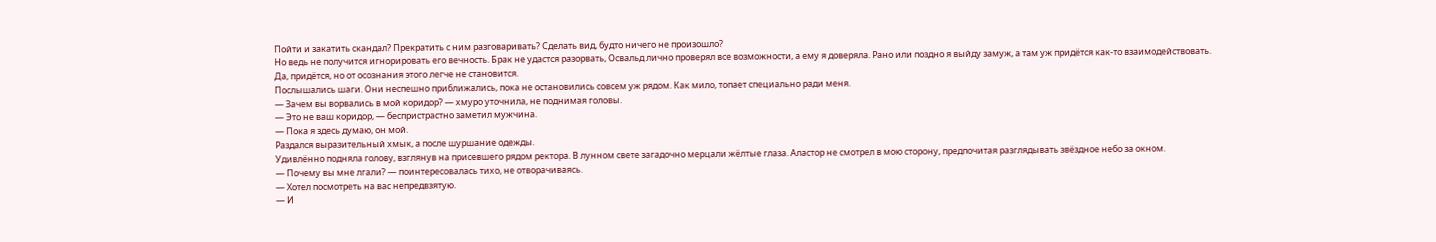Пойти и закатить скандал? Прекратить с ним разговаривать? Сделать вид, будто ничего не произошло?
Но ведь не получится игнорировать его вечность. Брак не удастся разорвать, Освальд лично проверял все возможности, а ему я доверяла. Рано или поздно я выйду замуж, а там уж придётся как-то взаимодействовать.
Да, придётся, но от осознания этого легче не становится.
Послышались шаги. Они неспешно приближались, пока не остановились совсем уж рядом. Как мило, топает специально ради меня.
— Зачем вы ворвались в мой коридор? — хмуро уточнила, не поднимая головы.
— Это не ваш коридор, — беспристрастно заметил мужчина.
— Пока я здесь думаю, он мой.
Раздался выразительный хмык, а после шуршание одежды.
Удивлённо подняла голову, взглянув на присевшего рядом ректора. В лунном свете загадочно мерцали жёлтые глаза. Аластор не смотрел в мою сторону, предпочитая разглядывать звёздное небо за окном.
— Почему вы мне лгали? — поинтересовалась тихо, не отворачиваясь.
— Хотел посмотреть на вас непредвзятую.
— И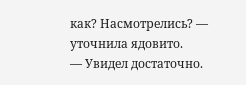как? Насмотрелись? — уточнила ядовито.
— Увидел достаточно.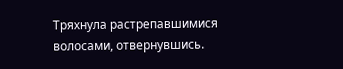Тряхнула растрепавшимися волосами, отвернувшись.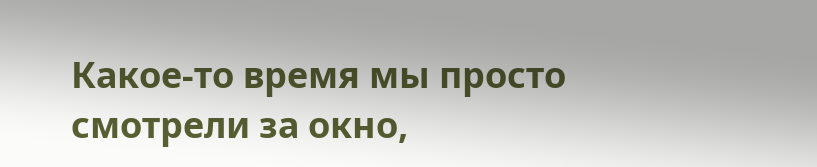Какое-то время мы просто смотрели за окно,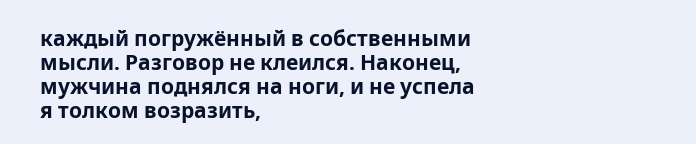каждый погружённый в собственными мысли. Разговор не клеился. Наконец, мужчина поднялся на ноги, и не успела я толком возразить,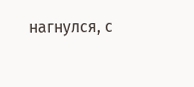нагнулся, с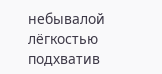небывалой лёгкостью подхватив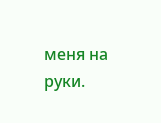меня на руки.